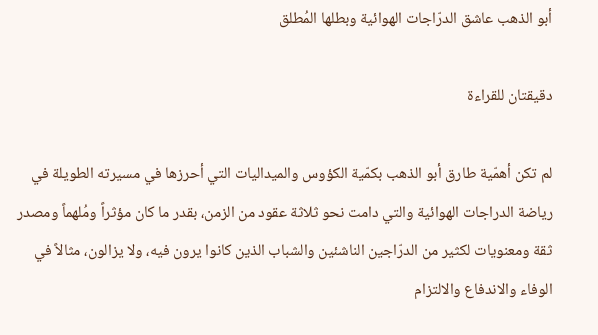أبو الذهب عاشق الدرّاجات الهوائية وبطلها المُطلق

دقيقتان للقراءة

لم تكن أهمّية طارق أبو الذهب بكمّية الكؤوس والميداليات التي أحرزها في مسيرته الطويلة في رياضة الدراجات الهوائية والتي دامت نحو ثلاثة عقود من الزمن، بقدر ما كان مؤثراً ومُلهماً ومصدر ثقة ومعنويات لكثير من الدرّاجين الناشئين والشباب الذين كانوا يرون فيه، ولا يزالون، مثالاً في الوفاء والاندفاع والالتزام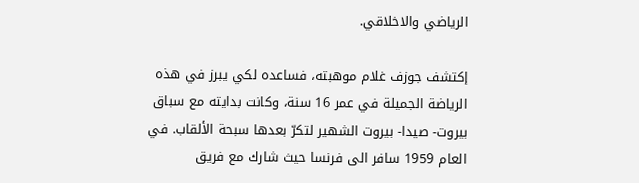الرياضي والاخلاقي.

إكتشف جوزف غلام موهبته، فساعده لكي يبرز في هذه الرياضة الجميلة في عمر 16 سنة، وكانت بدايته مع سباق بيروت- صيدا- بيروت الشهير لتكرّ بعدها سبحة الألقاب. في العام 1959 سافر الى فرنسا حيث شارك مع فريق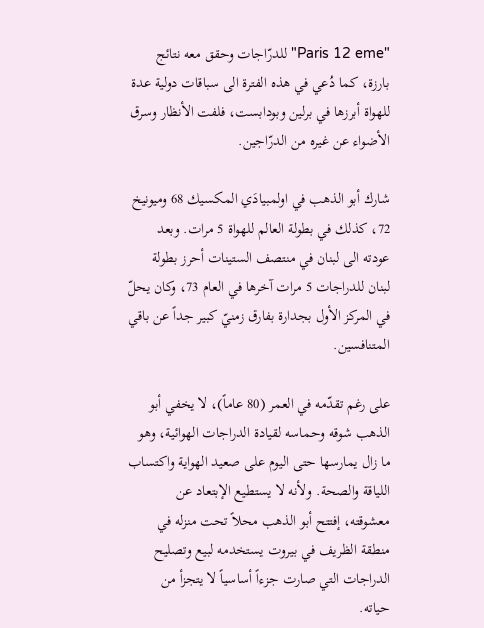"Paris 12 eme" للدرّاجات وحقق معه نتائج بارزة، كما دُعي في هذه الفترة الى سباقات دولية عدة للهواة أبرزها في برلين وبودابست، فلفت الأنظار وسرق الأضواء عن غيره من الدرّاجين.

شارك أبو الذهب في اولمبيادَي المكسيك 68 وميونيخ 72، كذلك في بطولة العالم للهواة 5 مرات. وبعد عودته الى لبنان في منتصف الستينات أحرز بطولة لبنان للدراجات 5 مرات آخرها في العام 73، وكان يحلّ في المركز الأول بجدارة بفارق زمنيّ كبير جداً عن باقي المتنافسين.

على رغم تقدّمه في العمر (80 عاماً)، لا يخفي أبو الذهب شوقه وحماسه لقيادة الدراجات الهوائية، وهو ما زال يمارسها حتى اليوم على صعيد الهواية واكتساب اللياقة والصحة. ولأنه لا يستطيع الإبتعاد عن معشوقته، إفتتح أبو الذهب محلاً تحت منزله في منطقة الظريف في بيروت يستخدمه لبيع وتصليح الدراجات التي صارت جزءاً أساسياً لا يتجزأ من حياته.